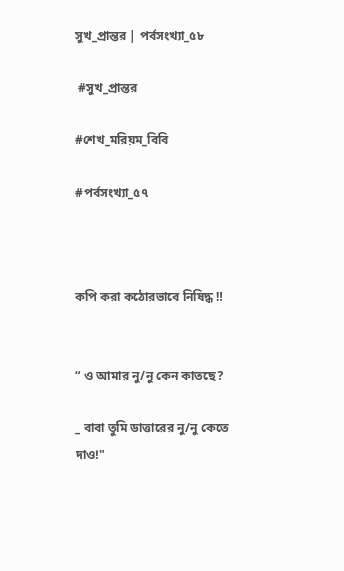সুখ_প্রান্তর | পর্বসংখ্যা_৫৮

 #সুখ_প্রান্তর

#শেখ_মরিয়ম_বিবি

#পর্বসংখ্যা_৫৭



কপি করা কঠোরভাবে নিষিদ্ধ ‼


“ ও আমার নু/নু কেন কাতছে?

_ বাবা তুমি ডাত্তারের নু/নু কেতে দাও!"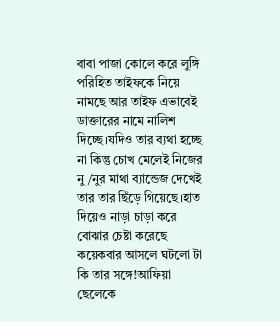বাবা পাজা কোলে করে লুঙ্গি পরিহিত তাইফকে নিয়ে নামছে আর তাইফ এভাবেই ডাক্তারের নামে নালিশ দিচ্ছে।যদিও তার ব্যথা হচ্ছে না কিন্তু চোখ মেলেই নিজের নু/নুর মাথা ব্যান্ডেজ দেখেই তার তার ছিঁড়ে গিয়েছে।হাত দিয়েও নাড়া চাড়া করে বোঝার চেষ্টা করেছে কয়েকবার আসলে ঘটলো টা কি তার সঙ্গে!আফিয়া ছেলেকে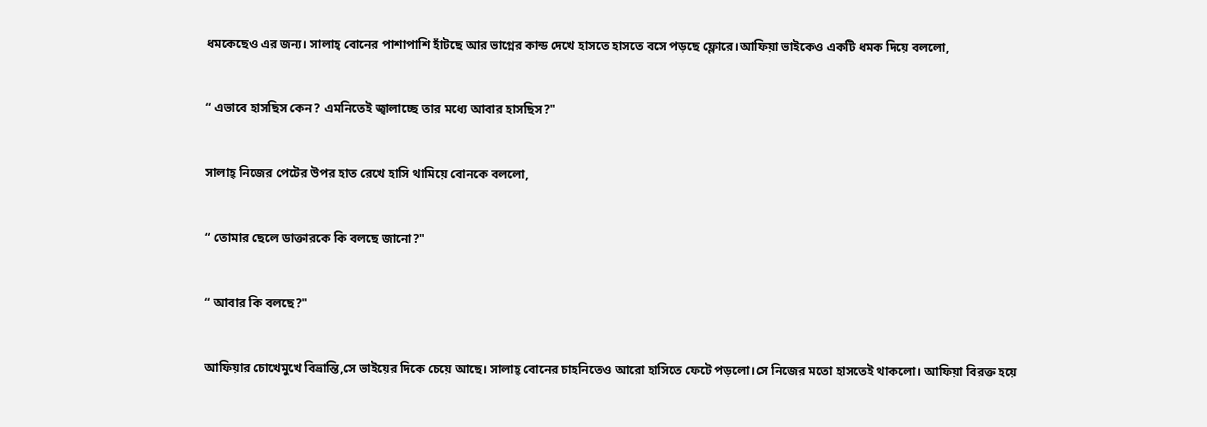ধমকেছেও এর জন্য। সালাহ্ বোনের পাশাপাশি হাঁটছে আর ভাগ্নের কান্ড দেখে হাসতে হাসতে বসে পড়ছে ফ্লোরে।আফিয়া ভাইকেও একটি ধমক দিয়ে বললো,


“ এভাবে হাসছিস কেন? এমনিতেই জ্বালাচ্ছে তার মধ্যে আবার হাসছিস?"


সালাহ্ নিজের পেটের উপর হাত রেখে হাসি থামিয়ে বোনকে বললো,


“ তোমার ছেলে ডাক্তারকে কি বলছে জানো?"


“ আবার কি বলছে?"


আফিয়ার চোখেমুখে বিভ্রান্তি,সে ভাইয়ের দিকে চেয়ে আছে। সালাহ্ বোনের চাহনিতেও আরো হাসিতে ফেটে পড়লো।সে নিজের মতো হাসতেই থাকলো। আফিয়া বিরক্ত হয়ে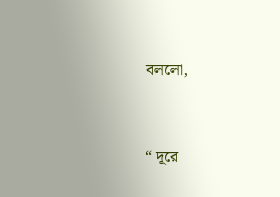বললো,


“ দূরে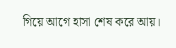গিয়ে আগে হাসা শেষ করে আয়।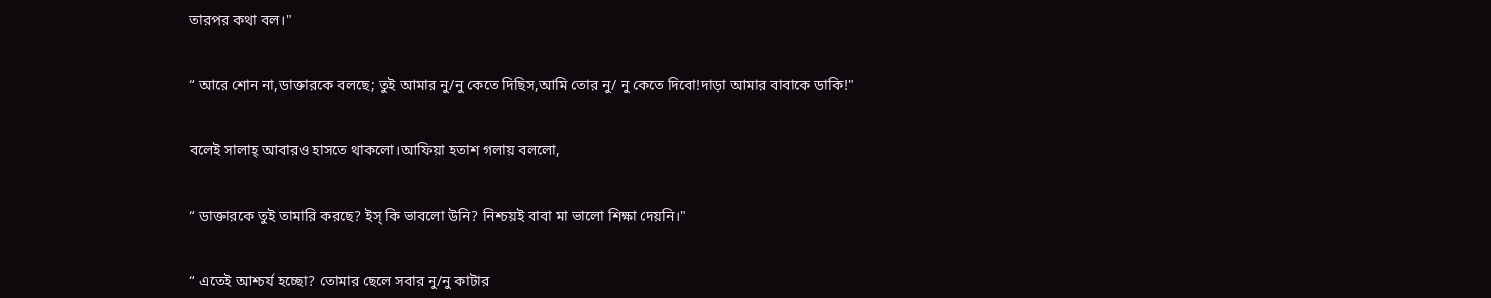তারপর কথা বল।"


“ আরে শোন না,ডাক্তারকে বলছে; তুই আমার নু/নু কেতে দিছিস,আমি তোর নু/ নু কেতে দিবো!দাড়া আমার বাবাকে ডাকি!"


বলেই সালাহ্ আবারও হাসতে থাকলো।আফিয়া হতাশ গলায় বললো,


“ ডাক্তারকে তুই তামারি করছে? ইস্ কি ভাবলো উনি? নিশ্চয়ই বাবা মা ভালো শিক্ষা দেয়নি।"


“ এতেই আশ্চর্য হচ্ছো? তোমার ছেলে সবার নু/নু কাটার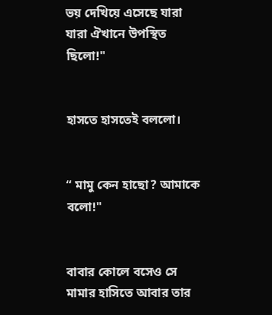ভয় দেখিয়ে এসেছে যারা যারা ঐখানে উপস্থিত ছিলো!"


হাসতে হাসতেই বললো।


“ মামু কেন হাছো? আমাকে বলো!"


বাবার কোলে বসেও সে মামার হাসিতে আবার তার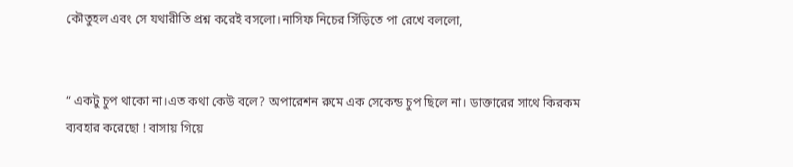কৌতুহল এবং সে যথারীতি প্রশ্ন করেই বসলো।নাসিফ নিচের সিঁড়িতে পা রেখে বললো,


“ একটু চুপ থাকো না।এত কথা কেউ বলে? অপারেশন রুমে এক সেকেন্ড চুপ ছিলে না। ডাক্তারের সাথে কিরকম ব্যবহার করেছো ! বাসায় গিয়ে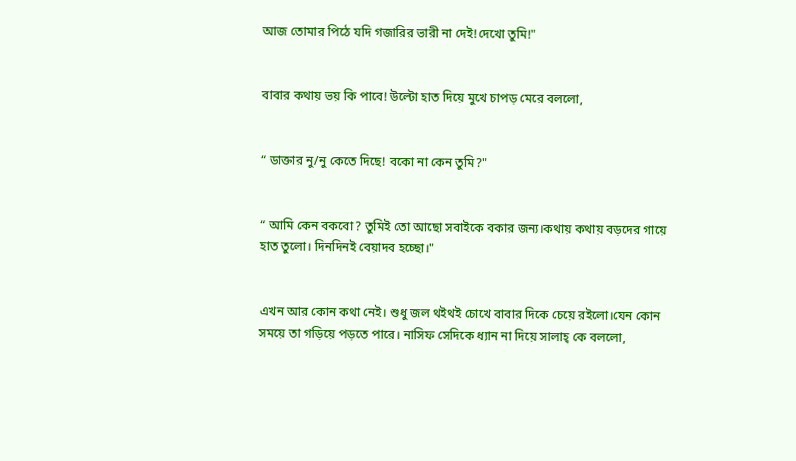আজ তোমার পিঠে যদি গজারির ভারী না দেই!দেখো তুমি!"


বাবার কথায় ভয় কি পাবে! উল্টো হাত দিয়ে মুখে চাপড় মেরে বললো,


“ ডাক্তার নু/নু কেতে দিছে! বকো না কেন তুমি?"


“ আমি কেন বকবো? তুমি‌ই তো আছো সবাইকে বকার জন্য।কথায় কথায় বড়দের গায়ে হাত তুলো। দিনদিনই বেয়াদব হচ্ছো।"


এখন আর কোন কথা নেই। শুধু জল থ‌ইথ‌ই চোখে বাবার দিকে চেয়ে র‌ইলো।যেন কোন সময়ে তা গড়িয়ে পড়তে পারে। নাসিফ সেদিকে ধ্যান না দিয়ে সালাহ্ কে বললো,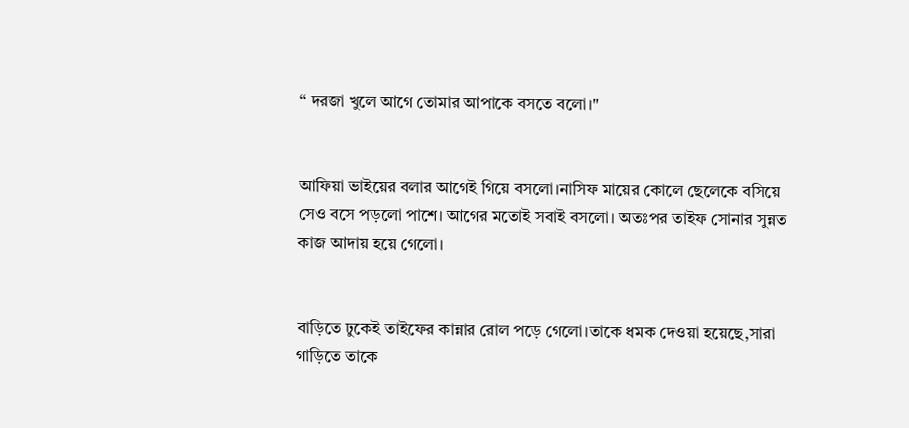“ দরজা খুলে আগে তোমার আপাকে বসতে বলো।"


আফিয়া ভাইয়ের বলার আগেই গিয়ে বসলো।নাসিফ মায়ের কোলে ছেলেকে বসিয়ে সেও বসে পড়লো পাশে। আগের মতোই সবাই বসলো। অতঃপর তাইফ সোনার সুন্নত কাজ আদায় হয়ে গেলো।


বাড়িতে ঢুকেই তাইফের কান্নার রোল পড়ে গেলো।তাকে ধমক দেওয়া হয়েছে,সারা গাড়িতে তাকে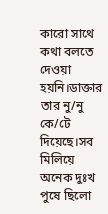কারো সাথে কথা বলতে দেওয়া হয়নি।ডাক্তার তার নু/নু কে/টে দিয়েছে।সব মিলিয়ে অনেক দুঃখ পুষে ছিলো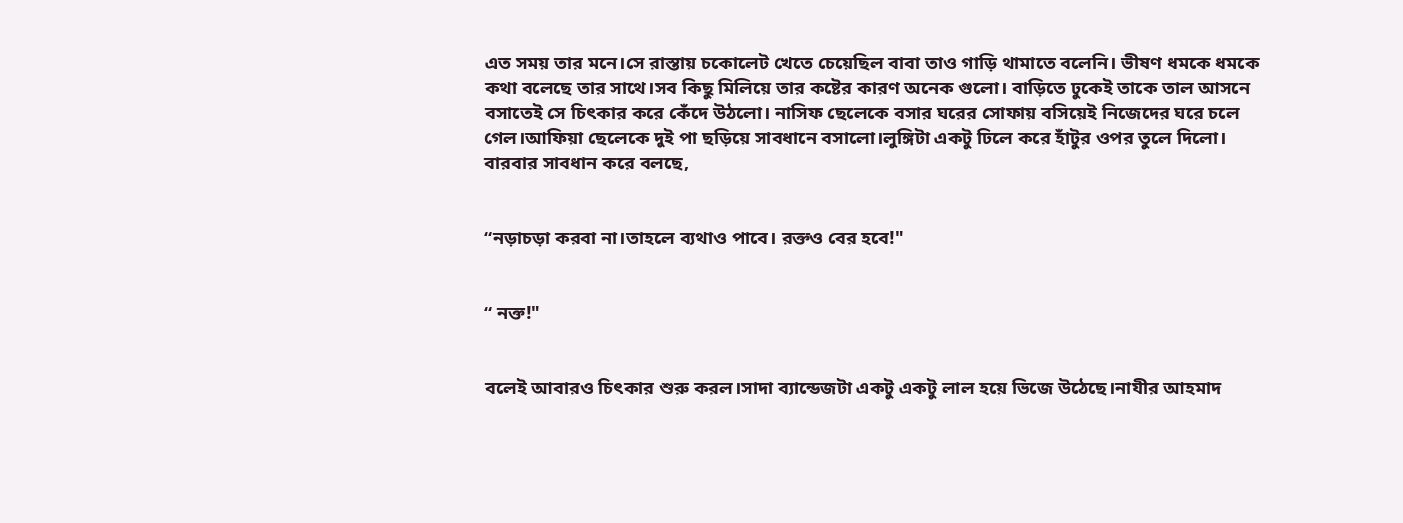এত সময় তার মনে।সে রাস্তায় চকোলেট খেতে চেয়েছিল বাবা তাও গাড়ি থামাতে বলেনি। ভীষণ ধমকে ধমকে কথা বলেছে তার সাথে।সব কিছু মিলিয়ে তার কষ্টের কারণ অনেক গুলো। বাড়িতে ঢুকেই তাকে তাল আসনে বসাতেই সে চিৎকার করে কেঁদে উঠলো। নাসিফ ছেলেকে বসার ঘরের সোফায় বসিয়েই নিজেদের ঘরে চলে গেল।আফিয়া ছেলেকে দুই পা ছড়িয়ে সাবধানে বসালো।লুঙ্গিটা একটু ঢিলে করে হাঁটুর ওপর তুলে দিলো। বারবার সাবধান করে বলছে,


“নড়াচড়া করবা না।তাহলে ব্যথাও পাবে। রক্ত‌ও বের হবে!"


“ নক্ত!"


বলেই আবারও চিৎকার শুরু করল।সাদা ব্যান্ডেজটা একটু একটু লাল হয়ে ভিজে উঠেছে।নাযীর আহমাদ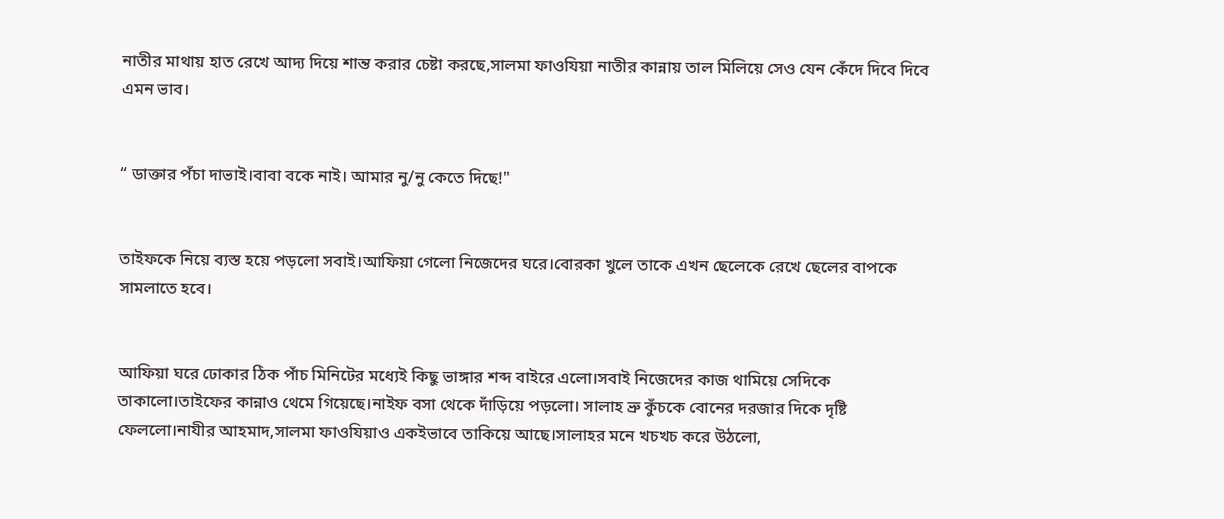নাতীর মাথায় হাত রেখে আদ্য দিয়ে শান্ত করার চেষ্টা করছে,সালমা ফাওযিয়া নাতীর কান্নায় তাল মিলিয়ে সেও যেন কেঁদে দিবে দিবে এমন ভাব।


“ ডাক্তার পঁচা দাভাই।বাবা বকে নাই। আমার নু/নু কেতে দিছে!"


তাইফকে নিয়ে ব্যস্ত হয়ে পড়লো সবাই।আফিয়া গেলো নিজেদের ঘরে।বোরকা খুলে তাকে এখন ছেলেকে রেখে ছেলের বাপকে সামলাতে হবে।


আফিয়া ঘরে ঢোকার ঠিক পাঁচ মিনিটের মধ্যেই কিছু ভাঙ্গার শব্দ বাইরে এলো।সবাই নিজেদের কাজ থামিয়ে সেদিকে তাকালো।তাইফের কান্নাও থেমে গিয়েছে।নাইফ বসা থেকে দাঁড়িয়ে পড়লো। সালাহ ভ্রু কুঁচকে বোনের দরজার দিকে দৃষ্টি ফেললো।নাযীর আহমাদ,সালমা ফাওযিয়াও এক‌ইভাবে তাকিয়ে আছে।সালাহর মনে খচখচ করে উঠলো,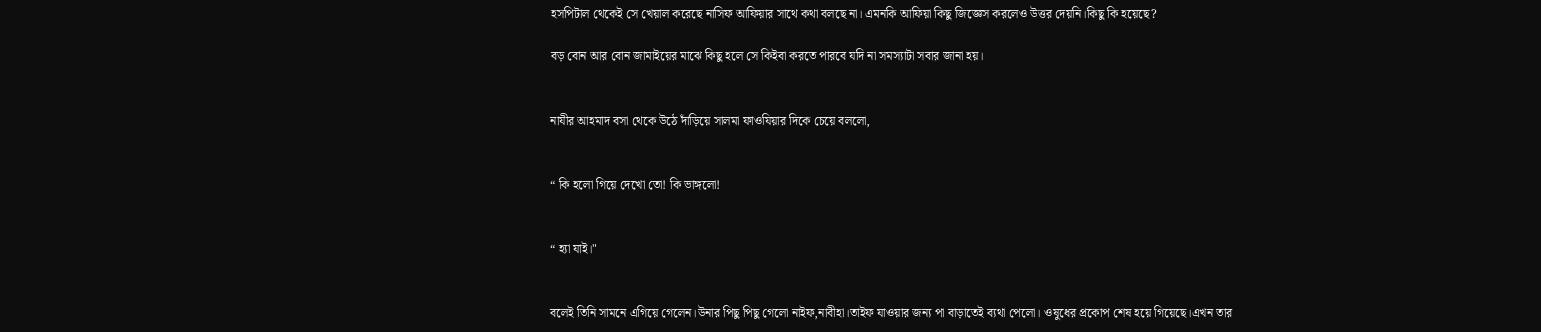হসপিটাল থেকেই সে খেয়াল করেছে নাসিফ আফিয়ার সাথে কথা বলছে না। এমনকি আফিয়া কিছু জিজ্ঞেস করলেও উত্তর দেয়নি।কিছু কি হয়েছে?

বড় বোন আর বোন জামাইয়ের মাঝে কিছু হলে সে কি‌ইবা করতে পারবে যদি না সমস্যাটা সবার জানা হয়।


নাযীর আহমাদ বসা থেকে উঠে দাঁড়িয়ে সালমা ফাওযিয়ার দিকে চেয়ে বললো,


“ কি হলো গিয়ে দেখো তো! কি ভাঙ্গলো!


“ হ্যা যাই।"


বলেই তিনি সামনে এগিয়ে গেলেন।উনার পিছু পিছু গেলো নাইফ,নাবীহা।তাইফ যাওয়ার জন্য পা বাড়াতেই ব্যথা পেলো। ওষুধের প্রকোপ শেষ হয়ে গিয়েছে।এখন তার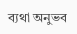ব্যথা অনুভব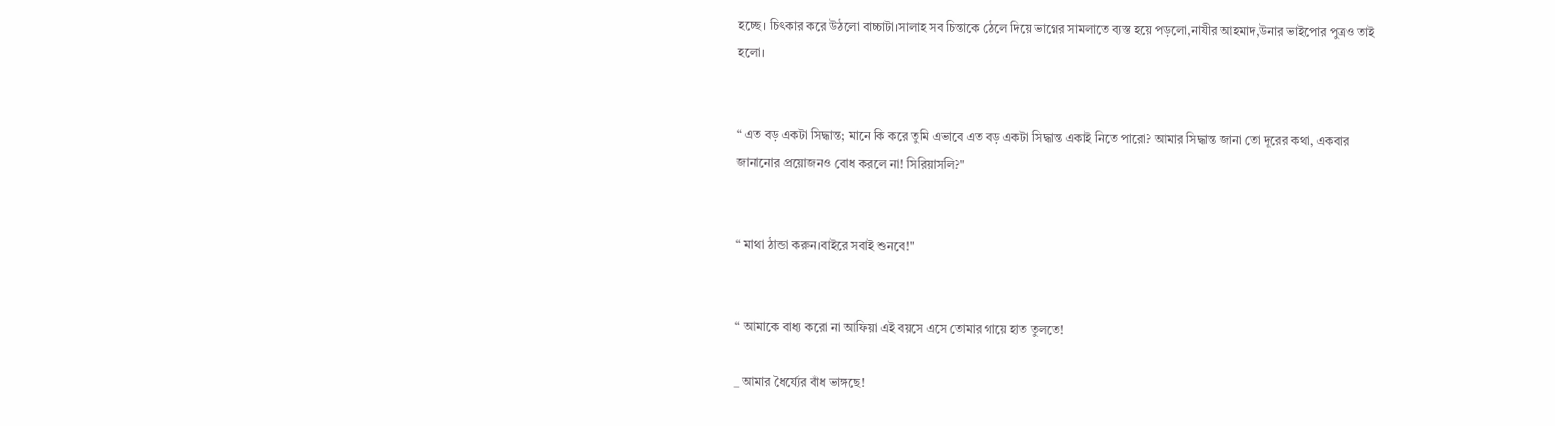হচ্ছে। চিৎকার করে উঠলো বাচ্চাটা।সালাহ সব চিন্তাকে ঠেলে দিয়ে ভাগ্নের সামলাতে ব্যস্ত হয়ে পড়লো,নাযীর আহমাদ,উনার ভাইপোর পুত্র‌ও তাই হলো।


“ এত বড় একটা সিদ্ধান্ত; মানে কি করে তুমি এভাবে এত বড় একটা সিদ্ধান্ত একাই নিতে পারো? আমার সিদ্ধান্ত জানা তো দূরের কথা, একবার জানানোর প্রয়োজনও বোধ করলে না! সিরিয়াসলি?"


“ মাথা ঠান্ডা করুন।বাইরে সবাই শুনবে!"


“ আমাকে বাধ্য করো না আফিয়া এই‌ বয়সে এসে তোমার গায়ে হাত তুলতে!

_ আমার ধৈর্য্যের বাঁধ ভাঙ্গছে!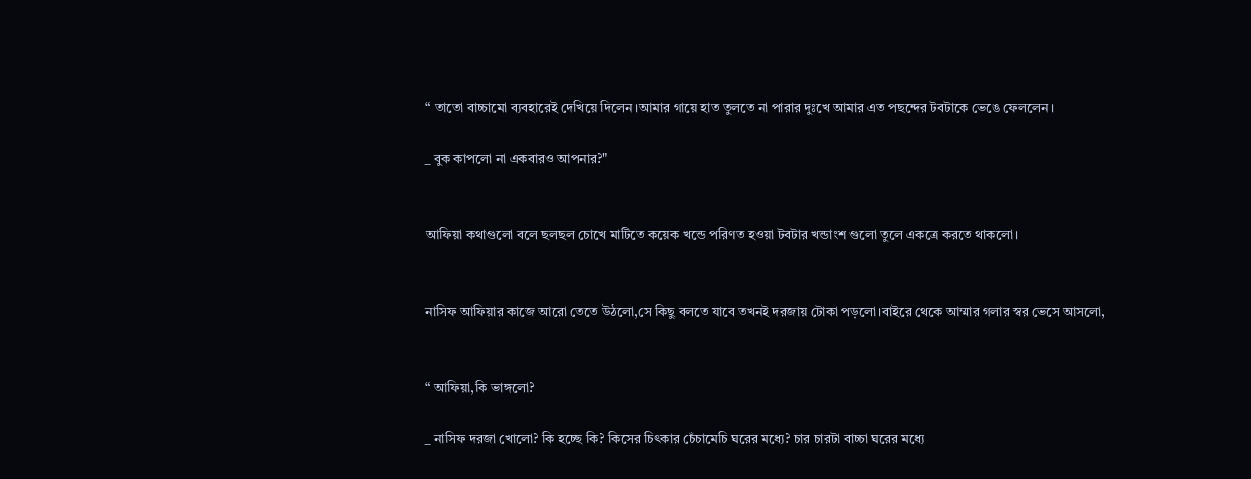“ তাতো বাচ্চামো ব্যবহারেই দেখিয়ে দিলেন।আমার গায়ে হাত তুলতে না পারার দুঃখে আমার এত পছন্দের টবটাকে ভেঙে ফেললেন।

_ বুক কাপলো না একবার‌ও আপনার?"


আফিয়া কথাগুলো বলে ছলছল চোখে মাটিতে কয়েক খন্ডে পরিণত হ‌ওয়া টবটার খন্ডাংশ গুলো তুলে একত্রে করতে থাকলো।


নাসিফ আফিয়ার কাজে আরো তেতে উঠলো,সে কিছু বলতে যাবে তখনই দরজায় টোকা পড়লো‌।বাইরে থেকে আম্মার গলার স্বর ভেসে আসলো,


“ আফিয়া,কি ভাঙ্গলো?

_ নাসিফ দরজা খোলো? কি হচ্ছে কি? কিসের চিৎকার চেঁচামেচি ঘরের মধ্যে? চার চারটা বাচ্চা ঘরের মধ্যে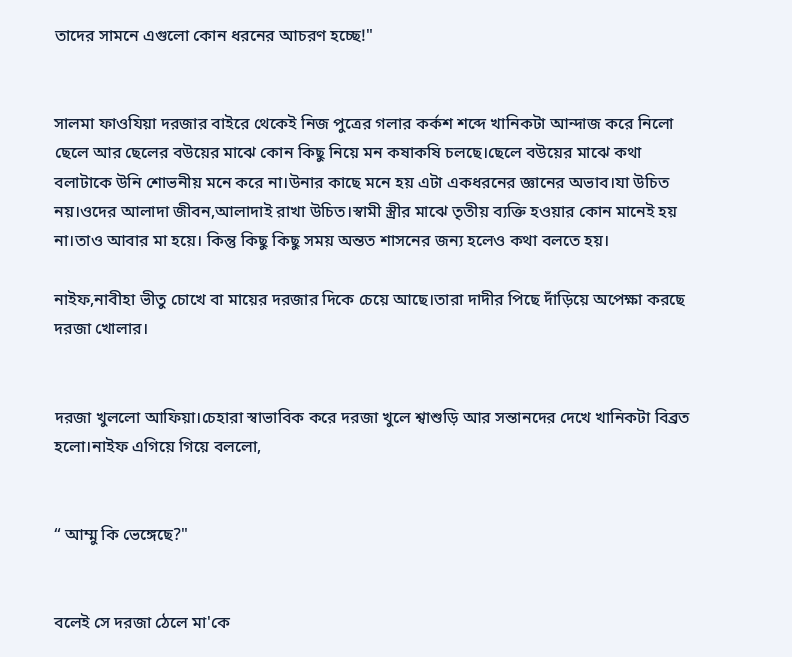তাদের সামনে এগুলো কোন ধরনের আচরণ হচ্ছে!"


সালমা ফাওযিয়া দরজার বাইরে থেকেই নিজ পুত্রের গলার কর্কশ শব্দে খানিকটা আন্দাজ করে নিলো ছেলে আর ছেলের ব‌উয়ের মাঝে কোন কিছু নিয়ে মন কষাকষি চলছে।ছেলে ব‌উয়ের মাঝে কথা বলাটাকে উনি শোভনীয় মনে করে না।উনার কাছে মনে হয় এটা একধরনের জ্ঞানের অভাব।যা উচিত নয়।ওদের আলাদা জীবন,আলাদাই রাখা উচিত।স্বামী স্ত্রীর মাঝে তৃতীয় ব্যক্তি হ‌ওয়ার কোন মানেই হয় না।তাও আবার মা হয়ে। কিন্তু কিছু কিছু সময় অন্তত শাসনের জন্য হলেও কথা বলতে হয়।

নাইফ,নাবীহা ভীতু চোখে বা মায়ের দরজার দিকে চেয়ে আছে।তারা দাদীর পিছে দাঁড়িয়ে অপেক্ষা করছে দরজা খোলার।


দরজা খুললো আফিয়া।চেহারা স্বাভাবিক করে দরজা খুলে শ্বাশুড়ি আর সন্তানদের দেখে খানিকটা বিব্রত হলো।নাইফ এগিয়ে গিয়ে বললো,


“ আম্মু কি ভেঙ্গেছে?"


বলেই সে দরজা ঠেলে মা'কে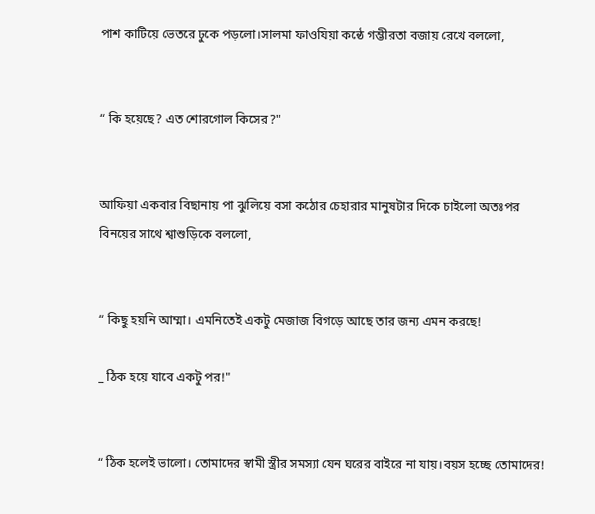পাশ কাটিয়ে ভেতরে ঢুকে পড়লো।সালমা ফাওযিয়া কন্ঠে গম্ভীরতা বজায় রেখে বললো,


“ কি হয়েছে? এত শোরগোল কিসের?"


আফিয়া একবার বিছানায় পা ঝুলিয়ে বসা কঠোর চেহারার মানুষটার দিকে চাইলো অতঃপর বিনয়ের সাথে শ্বাশুড়িকে বললো,


“ কিছু হয়নি আম্মা। এমনিতেই একটু মেজাজ বিগড়ে আছে তার জন্য এমন করছে!

_ ঠিক হয়ে যাবে একটু পর!"


“ ঠিক হলেই ভালো। তোমাদের স্বামী স্ত্রীর সমস্যা যেন ঘরের বাইরে না যায়।বয়স হচ্ছে তোমাদের!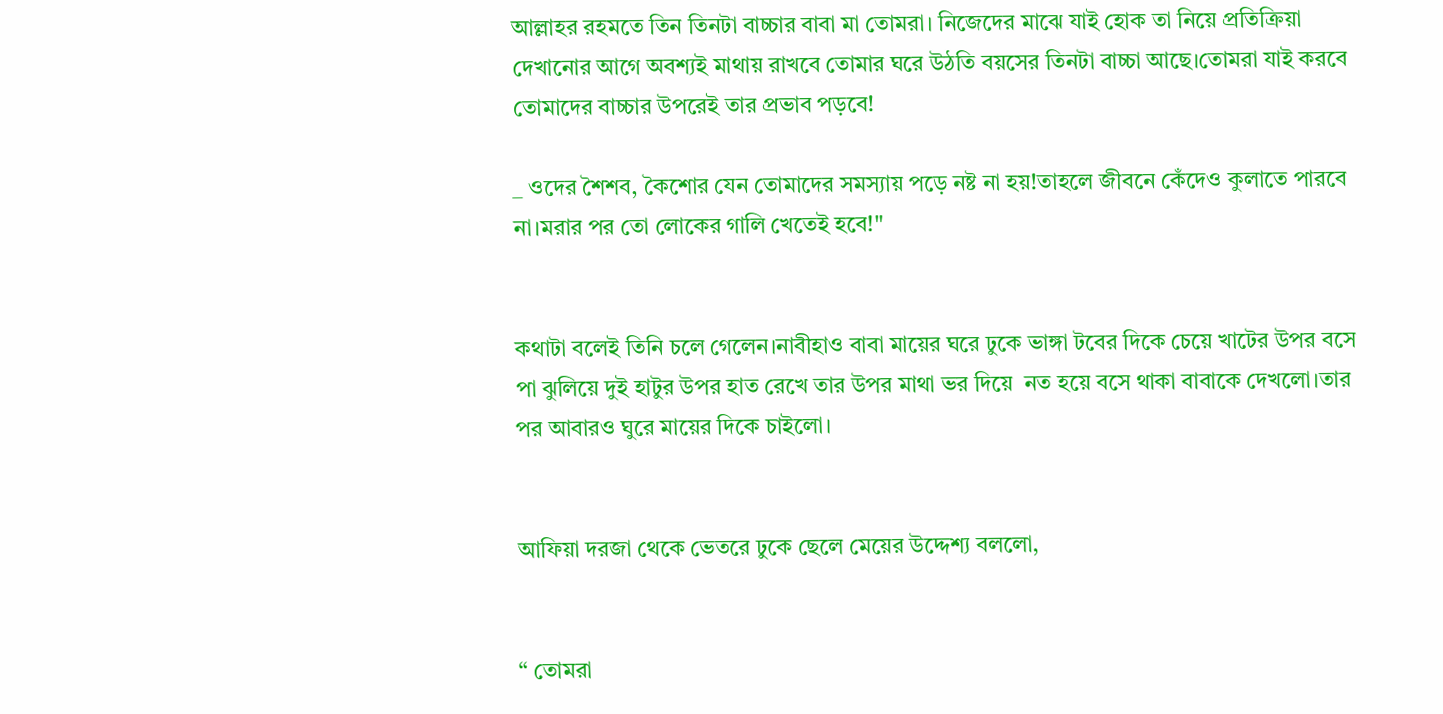আল্লাহর রহমতে তিন তিনটা বাচ্চার বাবা মা তোমরা। নিজেদের মাঝে যাই হোক তা নিয়ে প্রতিক্রিয়া দেখানোর আগে অবশ্যই মাথায় রাখবে তোমার ঘরে উঠতি বয়সের তিনটা বাচ্চা আছে।তোমরা যাই করবে তোমাদের বাচ্চার উপরেই তার প্রভাব পড়বে!

_ ওদের শৈশব, কৈশোর যেন তোমাদের সমস্যায় পড়ে নষ্ট না হয়!তাহলে জীবনে কেঁদেও কুলাতে পারবে না।মরার পর তো লোকের গালি খেতেই হবে!"


কথাটা বলেই তিনি চলে গেলেন।নাবীহাও বাবা মায়ের ঘরে ঢুকে ভাঙ্গা টবের দিকে চেয়ে খাটের উপর বসে পা ঝুলিয়ে দুই হাটুর উপর হাত রেখে তার উপর মাথা ভর দিয়ে  নত হয়ে বসে থাকা বাবাকে দেখলো।তার পর আবারও ঘুরে মায়ের দিকে চাইলো।


আফিয়া দরজা থেকে ভেতরে ঢুকে ছেলে মেয়ের উদ্দেশ্য বললো,


“ তোমরা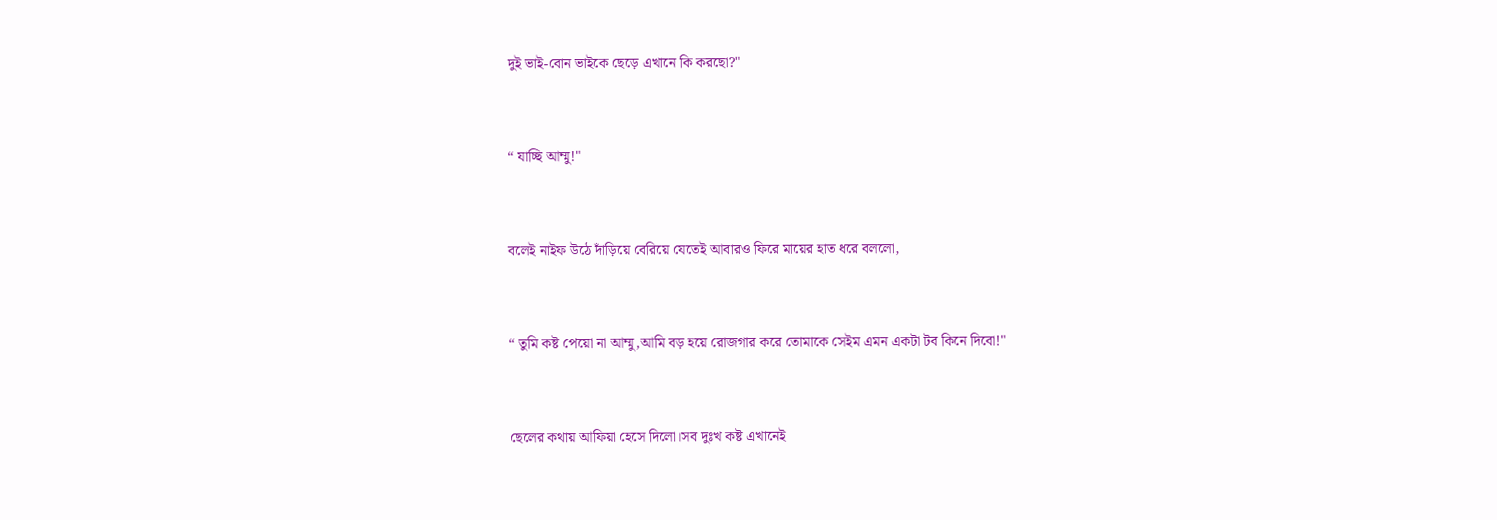দুই ভাই-বোন ভাইকে ছেড়ে এখানে কি করছো?"


“ যাচ্ছি আম্মু!"


বলেই নাইফ উঠে দাঁড়িয়ে বেরিয়ে যেতেই আবারও ফিরে মায়ের হাত ধরে বললো,


“ তুমি কষ্ট পেয়ো না আম্মু,আমি বড় হয়ে রোজগার করে তোমাকে সেইম এমন একটা টব কিনে দিবো!"


ছেলের কথায় আফিয়া হেসে দিলো।সব দুঃখ কষ্ট এখানেই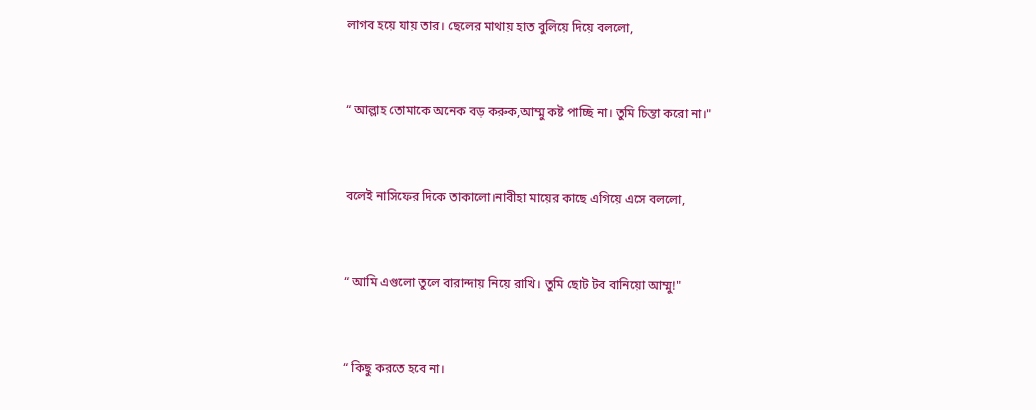লাগব হয়ে যায় তার। ছেলের মাথায় হাত বুলিয়ে দিয়ে বললো,


“ আল্লাহ তোমাকে অনেক বড় করুক,আম্মু কষ্ট পাচ্ছি না। তুমি চিন্তা করো না।"


বলেই নাসিফের দিকে তাকালো।নাবীহা মায়ের কাছে এগিয়ে এসে বললো,


“ আমি এগুলো তুলে বারান্দায় নিয়ে রাখি। তুমি ছোট টব বানিয়ো আম্মু!"


“ কিছু করতে হবে না।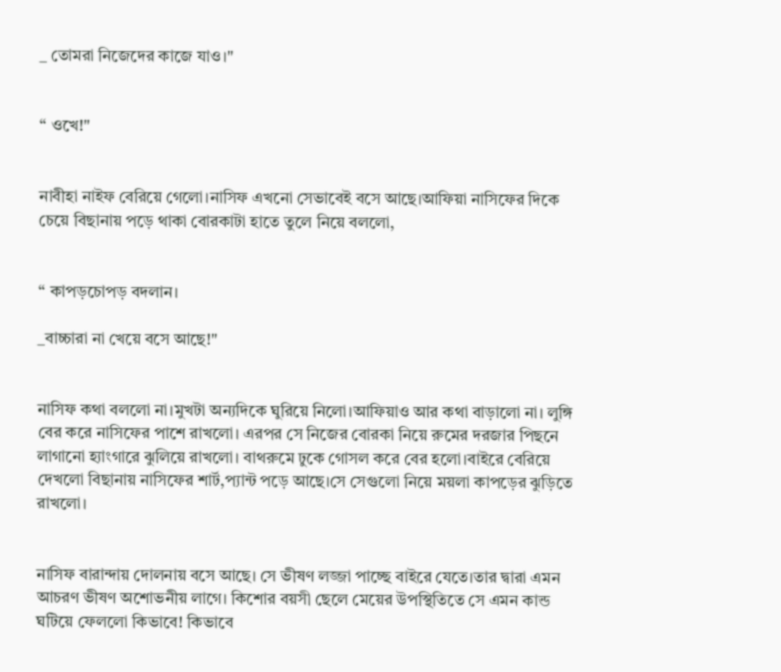_ তোমরা নিজেদের কাজে যাও।"


“ ওখে!"


নাবীহা নাইফ বেরিয়ে গেলো।নাসিফ এখনো সেভাবেই বসে আছে।আফিয়া নাসিফের দিকে চেয়ে বিছানায় পড়ে থাকা বোরকাটা হাতে তুলে নিয়ে বললো,


“ কাপড়চোপড় বদলান।

_বাচ্চারা না খেয়ে বসে আছে!"


নাসিফ কথা বললো না।মুখটা অন্যদিকে ঘুরিয়ে নিলো।আফিয়াও আর কথা বাড়ালো না। লুঙ্গি বের করে নাসিফের পাশে রাখলো। এরপর সে নিজের বোরকা নিয়ে রুমের দরজার পিছনে লাগানো হ্যাংগারে ঝুলিয়ে রাখলো। বাথরুমে ঢুকে গোসল করে বের হলো।বাইরে বেরিয়ে দেখলো বিছানায় নাসিফের শার্ট,প্যান্ট পড়ে আছে।সে সেগুলো নিয়ে ময়লা কাপড়ের ঝুড়িতে রাখলো।


নাসিফ বারান্দায় দোলনায় বসে আছে। সে ভীষণ লজ্জা পাচ্ছে বাইরে যেতে।তার দ্বারা এমন আচরণ ভীষণ অশোভনীয় লাগে। কিশোর বয়সী ছেলে মেয়ের উপস্থিতিতে সে এমন কান্ড ঘটিয়ে ফেললো কিভাবে! কিভাবে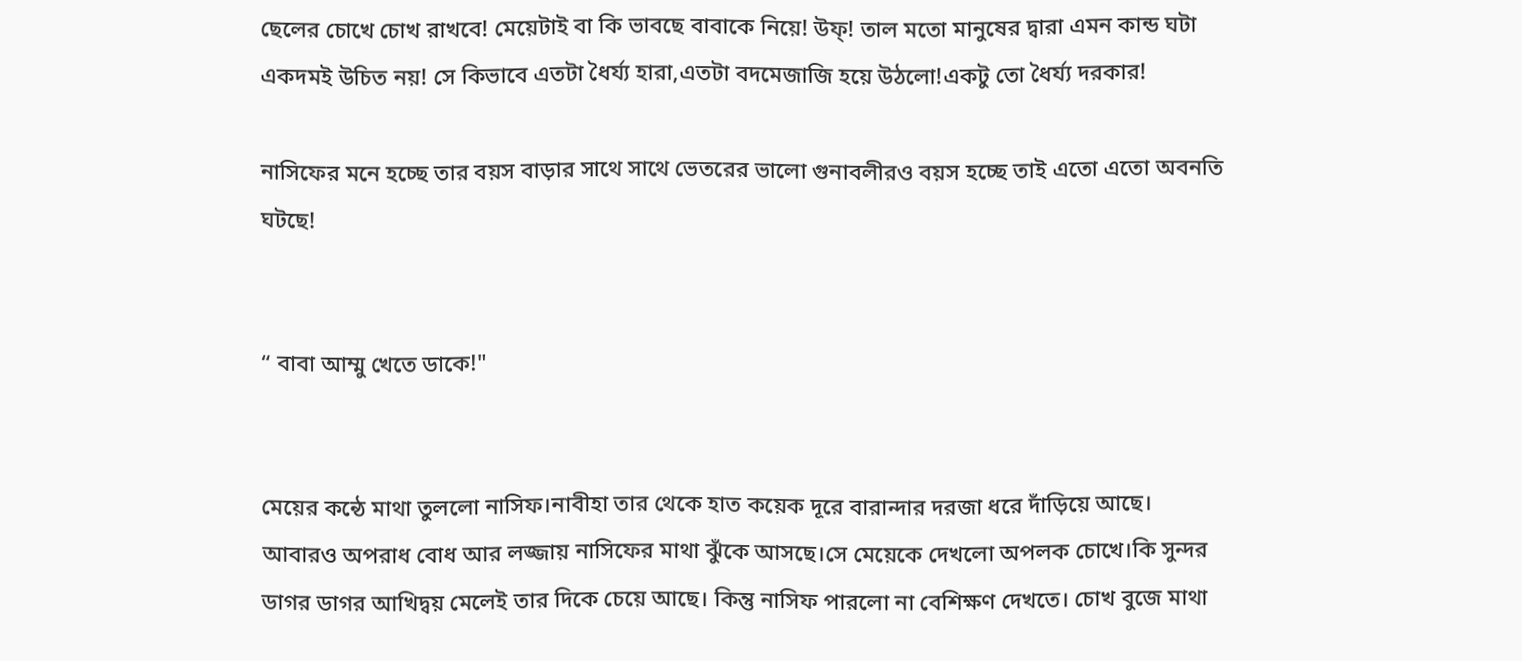ছেলের চোখে চোখ রাখবে! মেয়েটাই বা কি‌ ভাবছে বাবাকে নিয়ে! উফ্! তাল মতো মানুষের দ্বারা এমন কান্ড ঘটা একদম‌ই উচিত নয়! সে কিভাবে এতটা ধৈর্য্য হারা,এতটা বদমেজাজি হয়ে উঠলো!একটু তো ধৈর্য্য দরকার!

নাসিফের মনে হচ্ছে তার বয়স বাড়ার সাথে সাথে ভেতরের ভালো গুনাবলীর‌ও বয়স হচ্ছে তাই এতো এতো অবনতি ঘটছে!


“ বাবা আম্মু খেতে ডাকে!"


মেয়ের কন্ঠে মাথা তুললো নাসিফ।নাবীহা তার থেকে হাত কয়েক দূরে বারান্দার দরজা ধরে দাঁড়িয়ে আছে। আবারও অপরাধ বোধ আর লজ্জায় নাসিফের মাথা ঝুঁকে আসছে।সে মেয়েকে দেখলো অপলক চোখে।কি সুন্দর ডাগর ডাগর আখিদ্বয় মেলেই তার দিকে চেয়ে আছে। কিন্তু নাসিফ পারলো না বেশিক্ষণ দেখতে। চোখ বুজে মাথা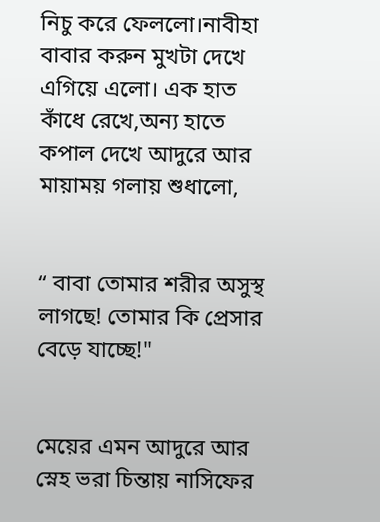নিচু করে ফেললো।নাবীহা বাবার করুন মুখটা দেখে এগিয়ে এলো। এক হাত কাঁধে রেখে,অন্য হাতে কপাল দেখে আদুরে আর মায়াময় গলায় শুধালো,


“ বাবা তোমার শরীর অসুস্থ লাগছে! তোমার কি প্রেসার বেড়ে যাচ্ছে!"


মেয়ের এমন আদুরে আর স্নেহ ভরা চিন্তায় নাসিফের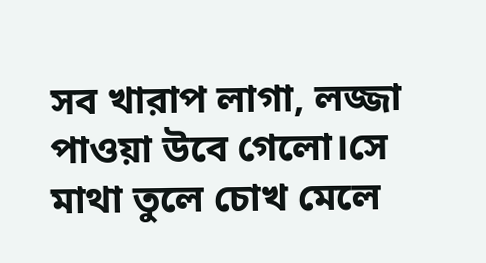সব খারাপ লাগা, লজ্জা পাওয়া উবে গেলো।সে মাথা তুলে চোখ মেলে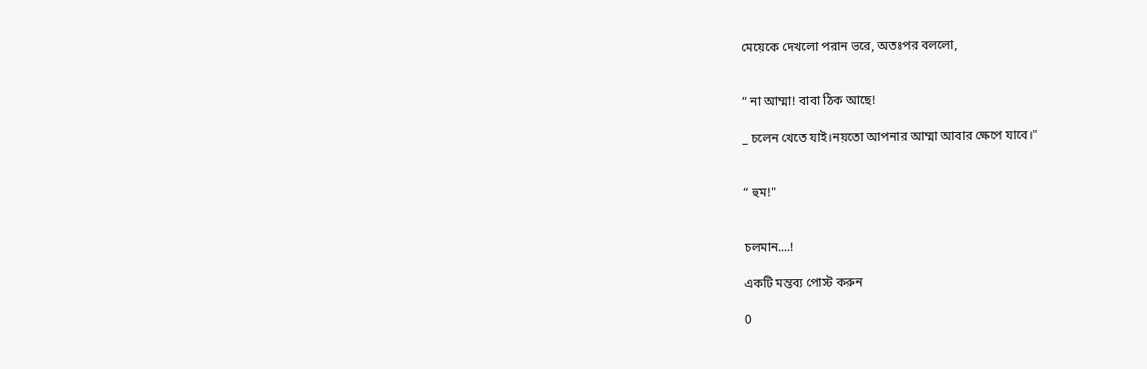মেয়েকে দেখলো পরান ভরে, অতঃপর বললো,


“ না আম্মা! বাবা ঠিক আছে!

_ চলেন খেতে যাই।নয়তো আপনার আম্মা আবার ক্ষেপে যাবে।"


“ হুম!"


চলমান....!

একটি মন্তব্য পোস্ট করুন

0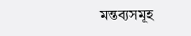মন্তব্যসমূহ